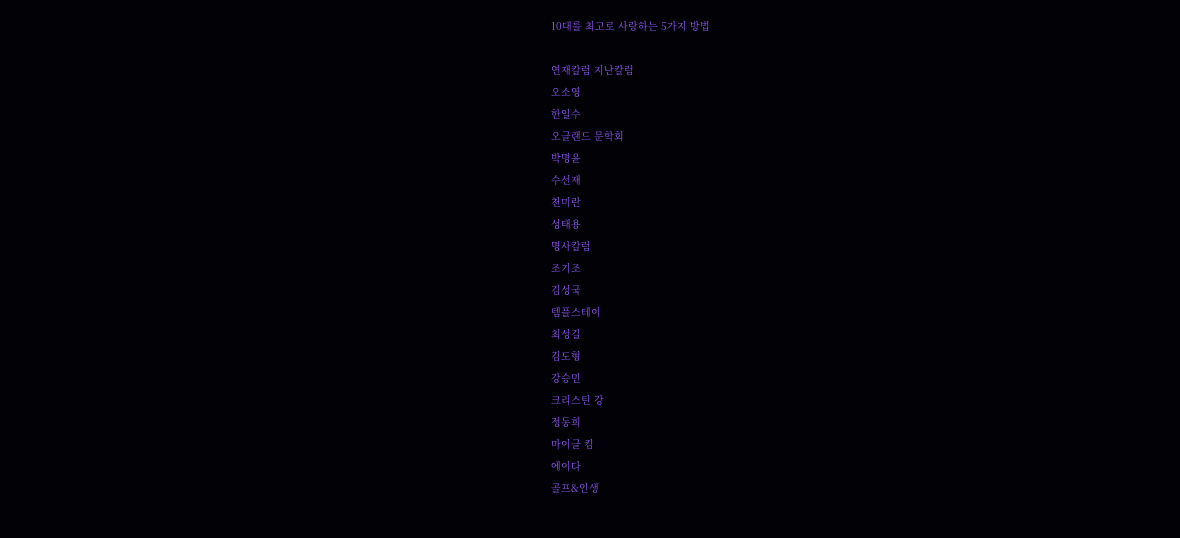10대를 최고로 사랑하는 5가지 방법

연재칼럼 지난칼럼
오소영
한일수
오클랜드 문학회
박명윤
수선재
천미란
성태용
명사칼럼
조기조
김성국
템플스테이
최성길
김도형
강승민
크리스틴 강
정동희
마이클 킴
에이다
골프&인생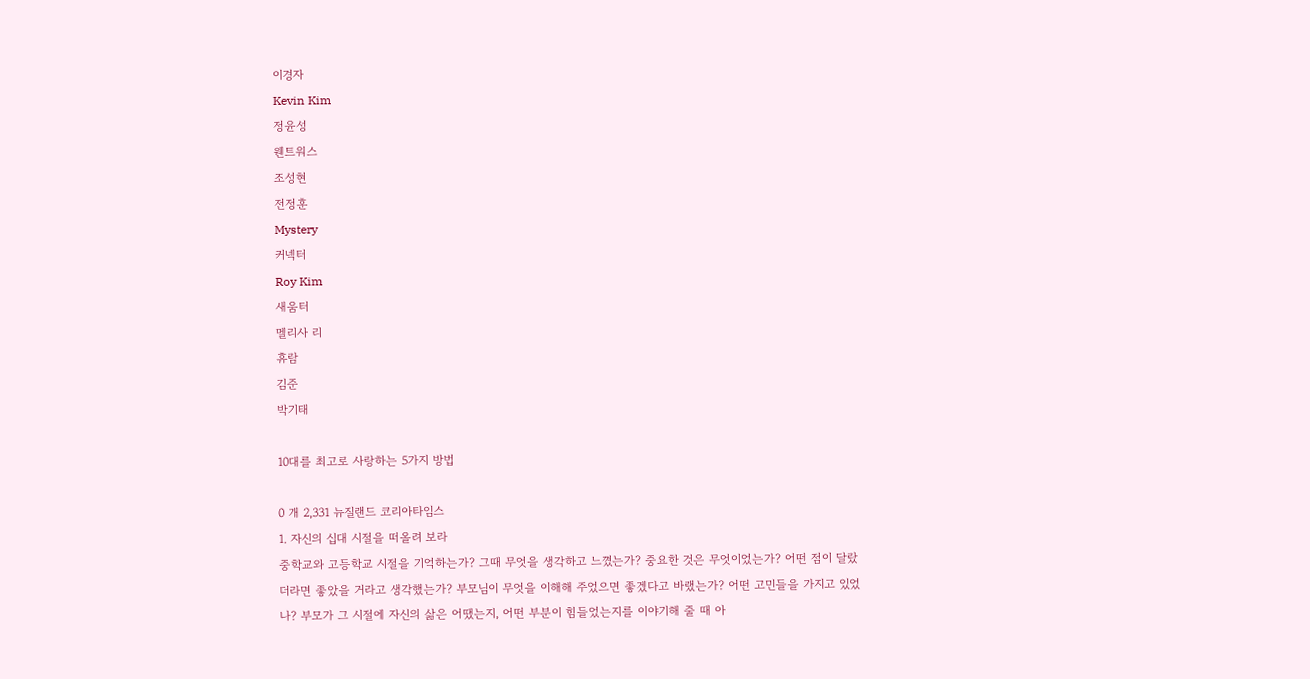이경자
Kevin Kim
정윤성
웬트워스
조성현
전정훈
Mystery
커넥터
Roy Kim
새움터
멜리사 리
휴람
김준
박기태

10대를 최고로 사랑하는 5가지 방법

0 개 2,331 뉴질랜드 코리아타임스
1. 자신의 십대 시절을 떠올려 보라
중학교와 고등학교 시절을 기억하는가? 그때 무엇을 생각하고 느꼈는가? 중요한 것은 무엇이었는가? 어떤 점이 달랐더라면 좋았을 거라고 생각했는가? 부모님이 무엇을 이해해 주었으면 좋겠다고 바랬는가? 어떤 고민들을 가지고 있었나? 부모가 그 시절에 자신의 삶은 어땠는지, 어떤 부분이 힘들었는지를 이야기해 줄 때 아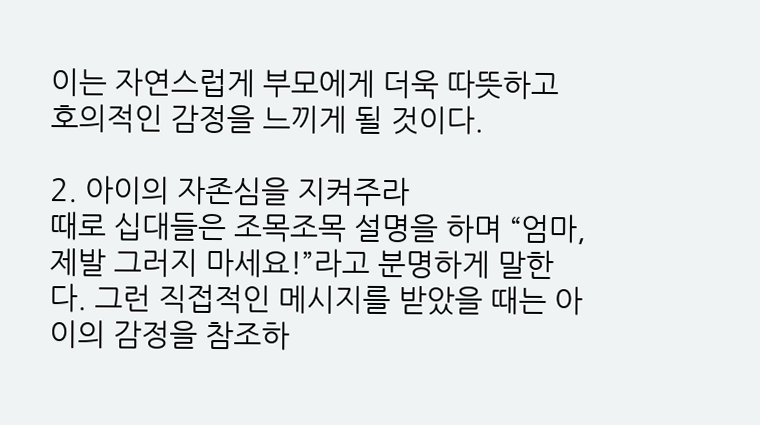이는 자연스럽게 부모에게 더욱 따뜻하고 호의적인 감정을 느끼게 될 것이다.

2. 아이의 자존심을 지켜주라
때로 십대들은 조목조목 설명을 하며 “엄마, 제발 그러지 마세요!”라고 분명하게 말한다. 그런 직접적인 메시지를 받았을 때는 아이의 감정을 참조하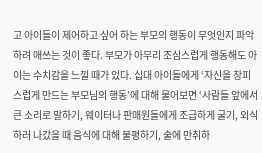고 아이들이 제어하고 싶어 하는 부모의 행동이 무엇인지 파악하려 애쓰는 것이 좋다. 부모가 아무리 조심스럽게 행동해도 아이는 수치감을 느낄 때가 있다. 십대 아이들에게 ‘자신을 창피스럽게 만드는 부모님의 행동’에 대해 물어보면 ‘사람들 앞에서 큰 소리로 말하기, 웨이터나 판매원들에게 조급하게 굴기, 외식하러 나갔을 때 음식에 대해 불평하기, 술에 만취하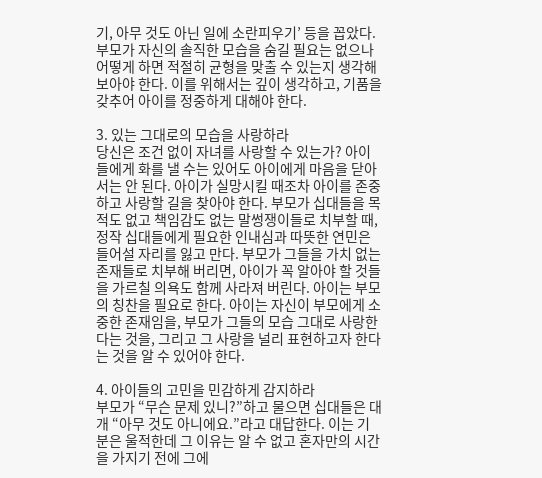기, 아무 것도 아닌 일에 소란피우기’ 등을 꼽았다. 부모가 자신의 솔직한 모습을 숨길 필요는 없으나 어떻게 하면 적절히 균형을 맞출 수 있는지 생각해 보아야 한다. 이를 위해서는 깊이 생각하고, 기품을 갖추어 아이를 정중하게 대해야 한다.

3. 있는 그대로의 모습을 사랑하라
당신은 조건 없이 자녀를 사랑할 수 있는가? 아이들에게 화를 낼 수는 있어도 아이에게 마음을 닫아서는 안 된다. 아이가 실망시킬 때조차 아이를 존중하고 사랑할 길을 찾아야 한다. 부모가 십대들을 목적도 없고 책임감도 없는 말썽쟁이들로 치부할 때, 정작 십대들에게 필요한 인내심과 따뜻한 연민은 들어설 자리를 잃고 만다. 부모가 그들을 가치 없는 존재들로 치부해 버리면, 아이가 꼭 알아야 할 것들을 가르칠 의욕도 함께 사라져 버린다. 아이는 부모의 칭찬을 필요로 한다. 아이는 자신이 부모에게 소중한 존재임을, 부모가 그들의 모습 그대로 사랑한다는 것을, 그리고 그 사랑을 널리 표현하고자 한다는 것을 알 수 있어야 한다.

4. 아이들의 고민을 민감하게 감지하라
부모가 “무슨 문제 있니?”하고 물으면 십대들은 대개 “아무 것도 아니에요.”라고 대답한다. 이는 기분은 울적한데 그 이유는 알 수 없고 혼자만의 시간을 가지기 전에 그에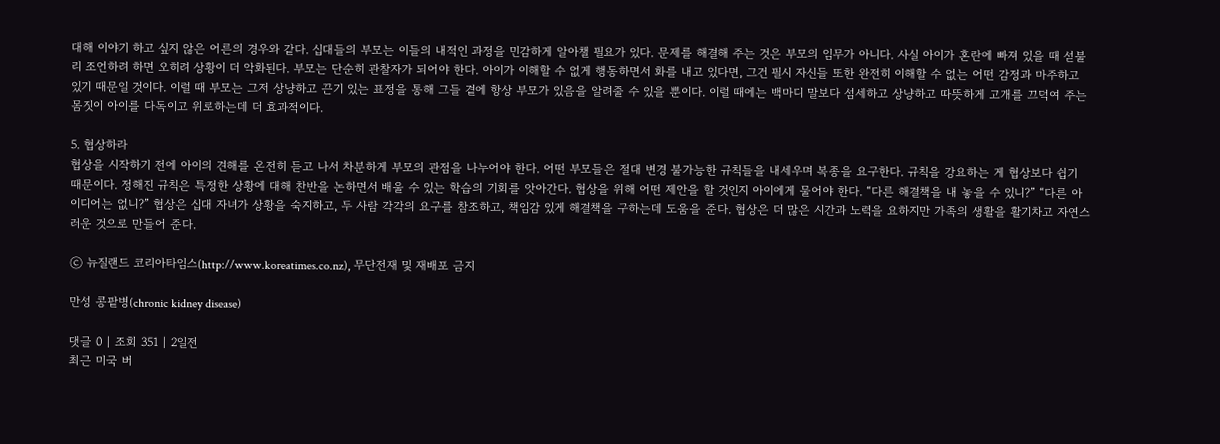대해 이야기 하고 싶지 않은 어른의 경우와 같다. 십대들의 부모는 이들의 내적인 과정을 민감하게 알아챌 필요가 있다. 문제를 해결해 주는 것은 부모의 임무가 아니다. 사실 아이가 혼란에 빠져 있을 때 섣불리 조언하려 하면 오히려 상황이 더 악화된다. 부모는 단순히 관찰자가 되어야 한다. 아이가 이해할 수 없게 행동하면서 화를 내고 있다면, 그건 필시 자신들 또한 완전히 이해할 수 없는 어떤 감정과 마주하고 있기 때문일 것이다. 이럴 때 부모는 그저 상냥하고 끈기 있는 표정을 통해 그들 곁에 항상 부모가 있음을 알려줄 수 있을 뿐이다. 이럴 때에는 백마디 말보다 섬세하고 상냥하고 따뜻하게 고개를 끄덕여 주는 몸짓이 아이를 다독이고 위로하는데 더 효과적이다.

5. 협상하라
협상을 시작하기 전에 아이의 견해를 온전히 듣고 나서 차분하게 부모의 관점을 나누어야 한다. 어떤 부모들은 절대 변경 불가능한 규칙들을 내세우며 복종을 요구한다. 규칙을 강요하는 게 협상보다 쉽기 때문이다. 정해진 규칙은 특정한 상황에 대해 찬반을 논하면서 배울 수 있는 학습의 기회를 앗아간다. 협상을 위해 어떤 제안을 할 것인지 아이에게 물어야 한다. “다른 해결책을 내 놓을 수 있니?” “다른 아이디어는 없니?” 협상은 십대 자녀가 상황을 숙지하고, 두 사람 각각의 요구를 참조하고, 책임감 있게 해결책을 구하는데 도움을 준다. 협상은 더 많은 시간과 노력을 요하지만 가족의 생활을 활기차고 자연스러운 것으로 만들어 준다.

ⓒ 뉴질랜드 코리아타임스(http://www.koreatimes.co.nz), 무단전재 및 재배포 금지

만성 콩팥병(chronic kidney disease)

댓글 0 | 조회 351 | 2일전
최근 미국 버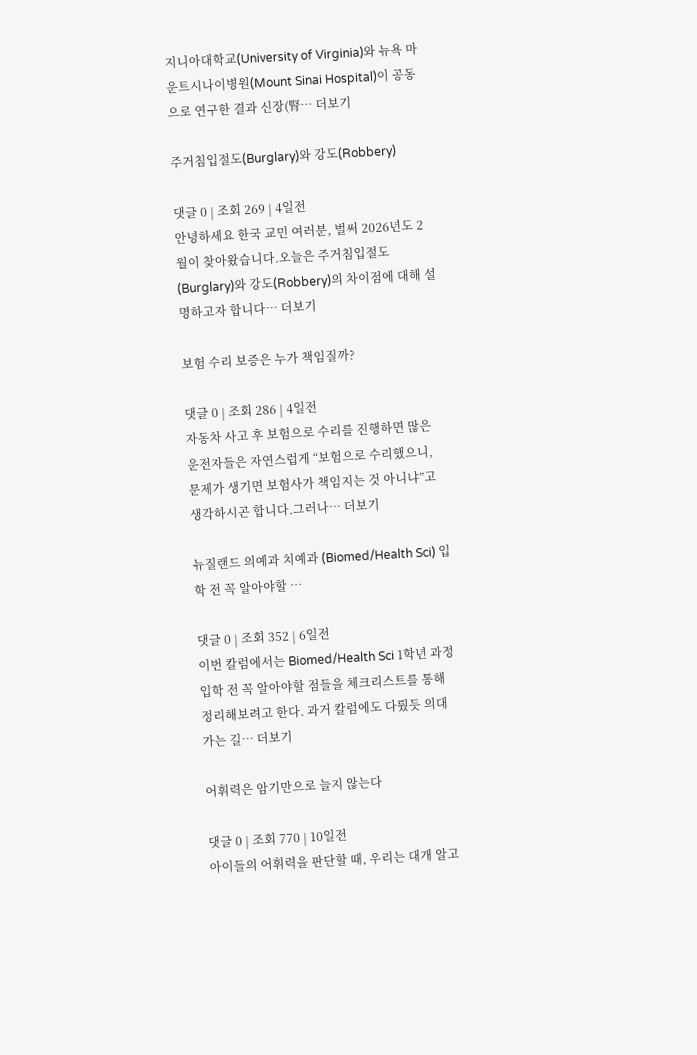지니아대학교(University of Virginia)와 뉴욕 마운트시나이병원(Mount Sinai Hospital)이 공동으로 연구한 결과 신장(腎… 더보기

주거침입절도(Burglary)와 강도(Robbery)

댓글 0 | 조회 269 | 4일전
안녕하세요 한국 교민 여러분, 벌써 2026년도 2월이 찾아왔습니다.오늘은 주거침입절도(Burglary)와 강도(Robbery)의 차이점에 대해 설명하고자 합니다… 더보기

보험 수리 보증은 누가 책임질까?

댓글 0 | 조회 286 | 4일전
자동차 사고 후 보험으로 수리를 진행하면 많은 운전자들은 자연스럽게 “보험으로 수리했으니, 문제가 생기면 보험사가 책임지는 것 아니냐”고 생각하시곤 합니다.그러나… 더보기

뉴질랜드 의예과 치예과 (Biomed/Health Sci) 입학 전 꼭 알아야할 …

댓글 0 | 조회 352 | 6일전
이번 칼럼에서는 Biomed/Health Sci 1학년 과정 입학 전 꼭 알아야할 점들을 체크리스트를 통해 정리해보려고 한다. 과거 칼럼에도 다뤘듯 의대 가는 길… 더보기

어휘력은 암기만으로 늘지 않는다

댓글 0 | 조회 770 | 10일전
아이들의 어휘력을 판단할 때, 우리는 대개 알고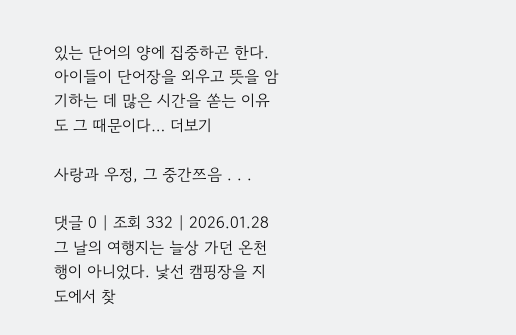있는 단어의 양에 집중하곤 한다. 아이들이 단어장을 외우고 뜻을 암기하는 데 많은 시간을 쏟는 이유도 그 때문이다… 더보기

사랑과 우정, 그 중간쯔음 . . .

댓글 0 | 조회 332 | 2026.01.28
그 날의 여행지는 늘상 가던 온천행이 아니었다. 낯선 캠핑장을 지도에서 찾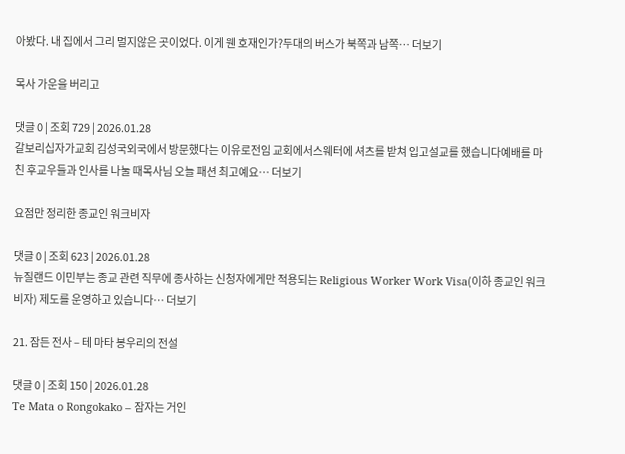아봤다. 내 집에서 그리 멀지않은 곳이었다. 이게 웬 호재인가?두대의 버스가 북쪽과 남쪽… 더보기

목사 가운을 버리고

댓글 0 | 조회 729 | 2026.01.28
갈보리십자가교회 김성국외국에서 방문했다는 이유로전임 교회에서스웨터에 셔츠를 받쳐 입고설교를 했습니다예배를 마친 후교우들과 인사를 나눌 때목사님 오늘 패션 최고예요… 더보기

요점만 정리한 종교인 워크비자

댓글 0 | 조회 623 | 2026.01.28
뉴질랜드 이민부는 종교 관련 직무에 종사하는 신청자에게만 적용되는 Religious Worker Work Visa(이하 종교인 워크비자) 제도를 운영하고 있습니다… 더보기

21. 잠든 전사 – 테 마타 봉우리의 전설

댓글 0 | 조회 150 | 2026.01.28
Te Mata o Rongokako – 잠자는 거인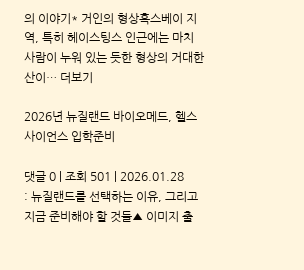의 이야기* 거인의 형상혹스베이 지역, 특히 헤이스팅스 인근에는 마치 사람이 누워 있는 듯한 형상의 거대한 산이… 더보기

2026년 뉴질랜드 바이오메드, 헬스사이언스 입학준비

댓글 0 | 조회 501 | 2026.01.28
: 뉴질랜드를 선택하는 이유, 그리고 지금 준비해야 할 것들▲ 이미지 출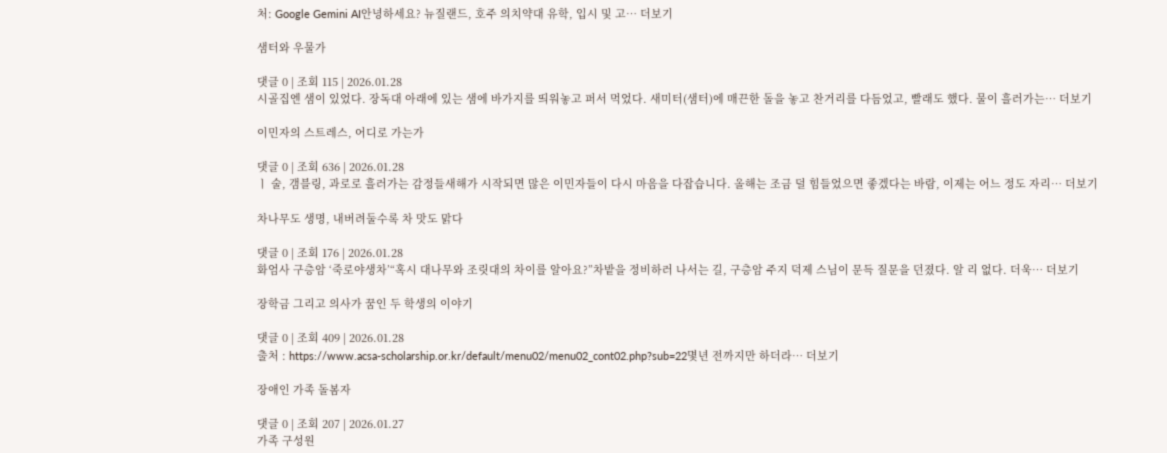처: Google Gemini AI안녕하세요? 뉴질랜드, 호주 의치약대 유학, 입시 및 고… 더보기

샘터와 우물가

댓글 0 | 조회 115 | 2026.01.28
시골집엔 샘이 있었다. 장독대 아래에 있는 샘에 바가지를 띄워놓고 퍼서 먹었다. 새미터(샘터)에 매끈한 돌을 놓고 찬거리를 다듬었고, 빨래도 했다. 물이 흘러가는… 더보기

이민자의 스트레스, 어디로 가는가

댓글 0 | 조회 636 | 2026.01.28
ㅣ 술, 갬블링, 과로로 흘러가는 감정들새해가 시작되면 많은 이민자들이 다시 마음을 다잡습니다. 올해는 조금 덜 힘들었으면 좋겠다는 바람, 이제는 어느 정도 자리… 더보기

차나무도 생명, 내버려둘수록 차 맛도 맑다

댓글 0 | 조회 176 | 2026.01.28
화엄사 구층암 ‘죽로야생차’“혹시 대나무와 조릿대의 차이를 알아요?”차밭을 정비하러 나서는 길, 구층암 주지 덕제 스님이 문득 질문을 던졌다. 알 리 없다. 더욱… 더보기

장학금 그리고 의사가 꿈인 두 학생의 이야기

댓글 0 | 조회 409 | 2026.01.28
출처 : https://www.acsa-scholarship.or.kr/default/menu02/menu02_cont02.php?sub=22몇년 전까지만 하더라… 더보기

장애인 가족 돌봄자

댓글 0 | 조회 207 | 2026.01.27
가족 구성원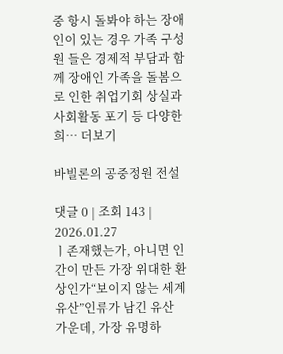중 항시 돌봐야 하는 장애인이 있는 경우 가족 구성원 들은 경제적 부담과 함께 장애인 가족을 돌봄으로 인한 취업기회 상실과 사회활동 포기 등 다양한 희… 더보기

바빌론의 공중정원 전설

댓글 0 | 조회 143 | 2026.01.27
ㅣ존재했는가, 아니면 인간이 만든 가장 위대한 환상인가“보이지 않는 세계유산”인류가 남긴 유산 가운데, 가장 유명하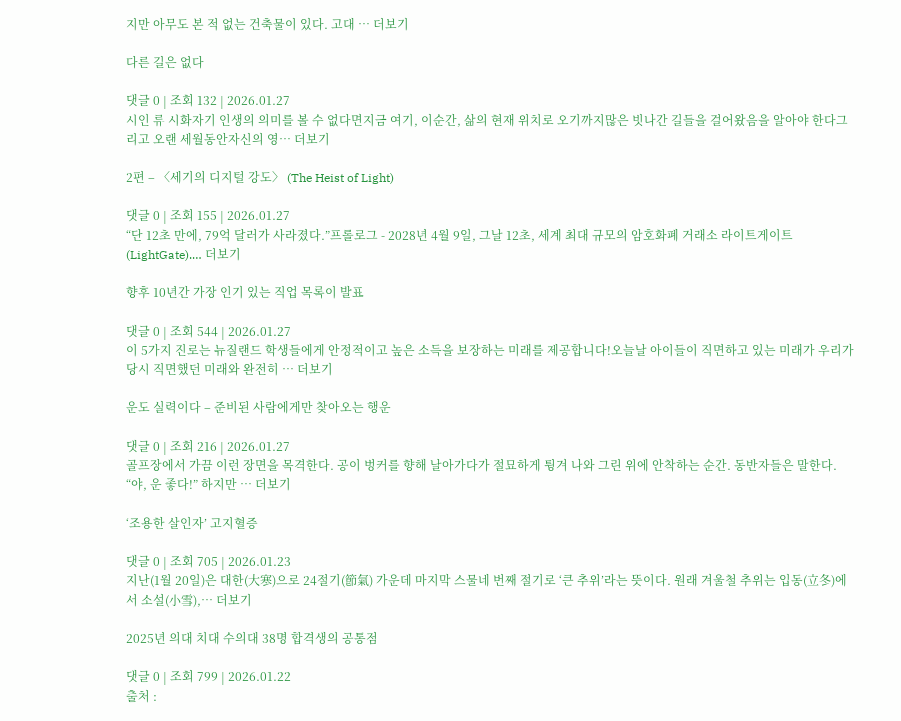지만 아무도 본 적 없는 건축물이 있다. 고대 … 더보기

다른 길은 없다

댓글 0 | 조회 132 | 2026.01.27
시인 류 시화자기 인생의 의미를 볼 수 없다면지금 여기, 이순간, 삶의 현재 위치로 오기까지많은 빗나간 길들을 걸어왔음을 알아야 한다그리고 오랜 세월동안자신의 영… 더보기

2편 – 〈세기의 디지털 강도〉 (The Heist of Light)

댓글 0 | 조회 155 | 2026.01.27
“단 12초 만에, 79억 달러가 사라졌다.”프롤로그 - 2028년 4월 9일, 그날 12초, 세계 최대 규모의 암호화폐 거래소 라이트게이트(LightGate).… 더보기

향후 10년간 가장 인기 있는 직업 목록이 발표

댓글 0 | 조회 544 | 2026.01.27
이 5가지 진로는 뉴질랜드 학생들에게 안정적이고 높은 소득을 보장하는 미래를 제공합니다!오늘날 아이들이 직면하고 있는 미래가 우리가 당시 직면했던 미래와 완전히 … 더보기

운도 실력이다 – 준비된 사람에게만 찾아오는 행운

댓글 0 | 조회 216 | 2026.01.27
골프장에서 가끔 이런 장면을 목격한다. 공이 벙커를 향해 날아가다가 절묘하게 튕겨 나와 그린 위에 안착하는 순간. 동반자들은 말한다. “야, 운 좋다!” 하지만 … 더보기

‘조용한 살인자’ 고지혈증

댓글 0 | 조회 705 | 2026.01.23
지난(1월 20일)은 대한(大寒)으로 24절기(節氣) 가운데 마지막 스물네 번째 절기로 ‘큰 추위’라는 뜻이다. 원래 겨울철 추위는 입동(立冬)에서 소설(小雪),… 더보기

2025년 의대 치대 수의대 38명 합격생의 공통점

댓글 0 | 조회 799 | 2026.01.22
출처 :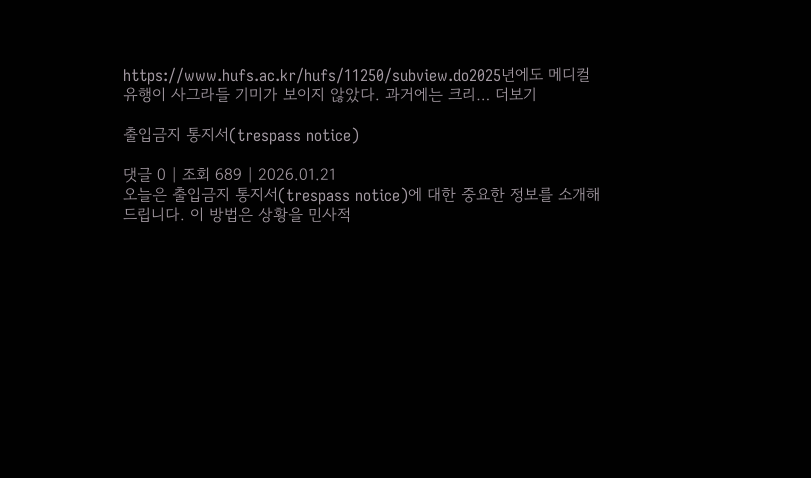https://www.hufs.ac.kr/hufs/11250/subview.do2025년에도 메디컬 유행이 사그라들 기미가 보이지 않았다. 과거에는 크리… 더보기

출입금지 통지서(trespass notice)

댓글 0 | 조회 689 | 2026.01.21
오늘은 출입금지 통지서(trespass notice)에 대한 중요한 정보를 소개해 드립니다. 이 방법은 상황을 민사적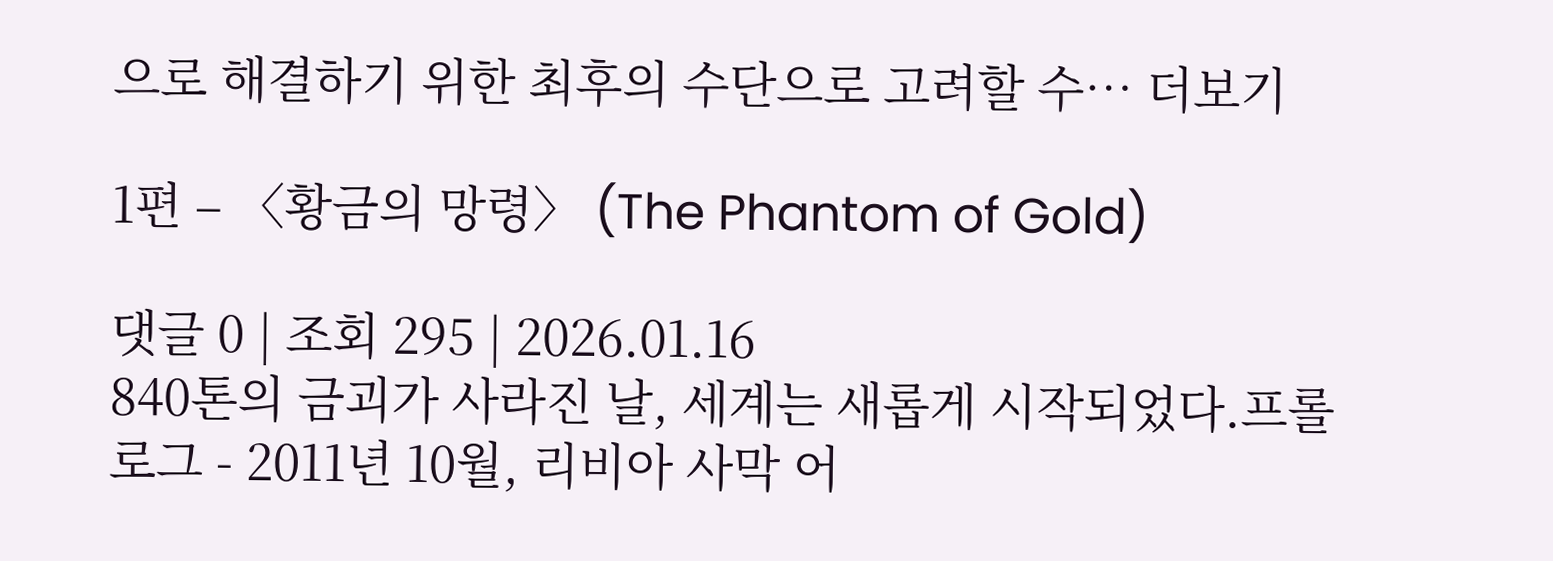으로 해결하기 위한 최후의 수단으로 고려할 수… 더보기

1편 – 〈황금의 망령〉 (The Phantom of Gold)

댓글 0 | 조회 295 | 2026.01.16
840톤의 금괴가 사라진 날, 세계는 새롭게 시작되었다.프롤로그 - 2011년 10월, 리비아 사막 어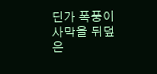딘가 폭풍이 사막을 뒤덮은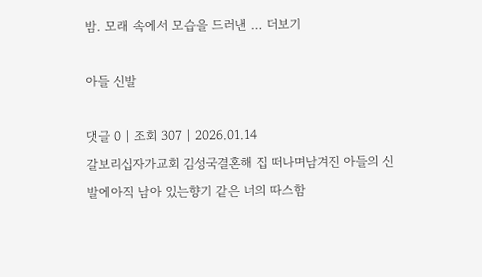밤. 모래 속에서 모습을 드러낸 … 더보기

아들 신발

댓글 0 | 조회 307 | 2026.01.14
갈보리십자가교회 김성국결혼해 집 떠나며남겨진 아들의 신발에아직 남아 있는향기 같은 너의 따스함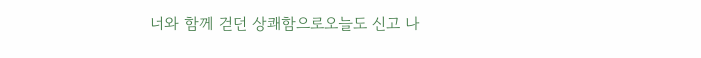너와 함께 걷던 상쾌함으로오늘도 신고 나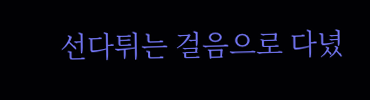선다튀는 걸음으로 다녔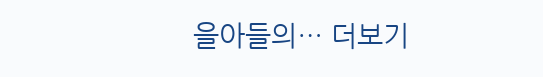을아들의… 더보기